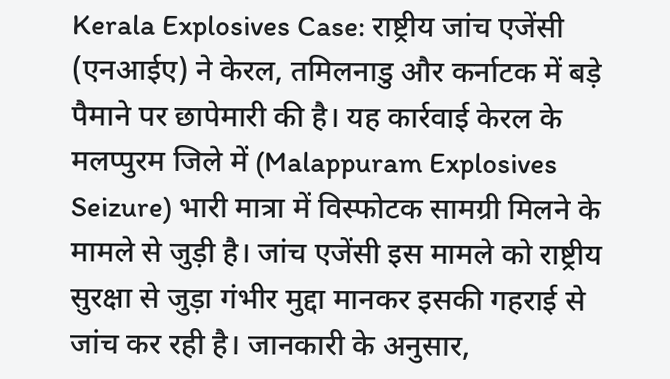Kerala Explosives Case: राष्ट्रीय जांच एजेंसी (एनआईए) ने केरल, तमिलनाडु और कर्नाटक में बड़े पैमाने पर छापेमारी की है। यह कार्रवाई केरल के मलप्पुरम जिले में (Malappuram Explosives Seizure) भारी मात्रा में विस्फोटक सामग्री मिलने के मामले से जुड़ी है। जांच एजेंसी इस मामले को राष्ट्रीय सुरक्षा से जुड़ा गंभीर मुद्दा मानकर इसकी गहराई से जांच कर रही है। जानकारी के अनुसार,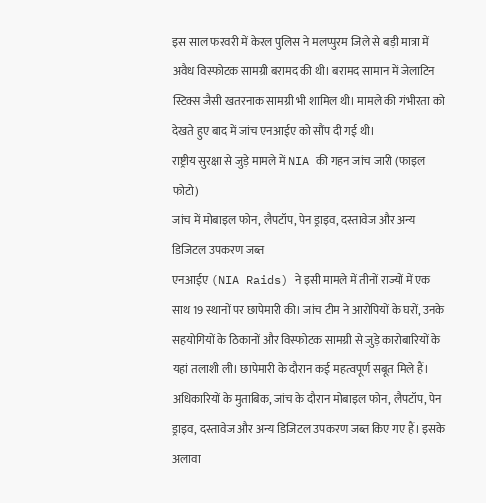इस साल फरवरी में केरल पुलिस ने मलप्पुरम जिले से बड़ी मात्रा में अवैध विस्फोटक सामग्री बरामद की थी। बरामद सामान में जेलाटिन स्टिक्स जैसी खतरनाक सामग्री भी शामिल थी। मामले की गंभीरता को देखते हुए बाद में जांच एनआईए को सौंप दी गई थी।
राष्ट्रीय सुरक्षा से जुड़े मामले में NIA की गहन जांच जारी (फाइल फोटो)
जांच में मोबाइल फोन, लैपटॉप, पेन ड्राइव, दस्तावेज और अन्य डिजिटल उपकरण जब्त
एनआईए (NIA Raids) ने इसी मामले में तीनों राज्यों में एक साथ 19 स्थानों पर छापेमारी की। जांच टीम ने आरोपियों के घरों, उनके सहयोगियों के ठिकानों और विस्फोटक सामग्री से जुड़े कारोबारियों के यहां तलाशी ली। छापेमारी के दौरान कई महत्वपूर्ण सबूत मिले हैं। अधिकारियों के मुताबिक, जांच के दौरान मोबाइल फोन, लैपटॉप, पेन ड्राइव, दस्तावेज और अन्य डिजिटल उपकरण जब्त किए गए हैं। इसके अलावा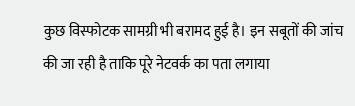कुछ विस्फोटक सामग्री भी बरामद हुई है। इन सबूतों की जांच की जा रही है ताकि पूरे नेटवर्क का पता लगाया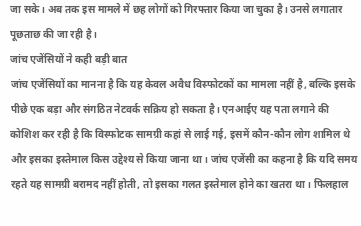जा सके। अब तक इस मामले में छह लोगों को गिरफ्तार किया जा चुका है। उनसे लगातार पूछताछ की जा रही है।
जांच एजेंसियों ने कही बड़ी बात
जांच एजेंसियों का मानना है कि यह केवल अवैध विस्फोटकों का मामला नहीं है, बल्कि इसके पीछे एक बड़ा और संगठित नेटवर्क सक्रिय हो सकता है। एनआईए यह पता लगाने की कोशिश कर रही है कि विस्फोटक सामग्री कहां से लाई गई, इसमें कौन-कौन लोग शामिल थे और इसका इस्तेमाल किस उद्देश्य से किया जाना था। जांच एजेंसी का कहना है कि यदि समय रहते यह सामग्री बरामद नहीं होती, तो इसका गलत इस्तेमाल होने का खतरा था। फिलहाल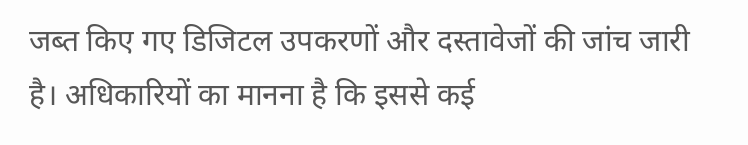जब्त किए गए डिजिटल उपकरणों और दस्तावेजों की जांच जारी है। अधिकारियों का मानना है कि इससे कई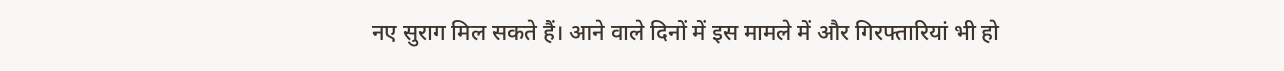नए सुराग मिल सकते हैं। आने वाले दिनों में इस मामले में और गिरफ्तारियां भी हो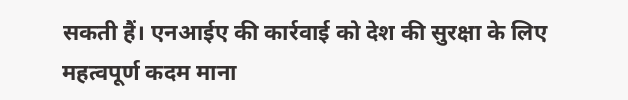सकती हैं। एनआईए की कार्रवाई को देश की सुरक्षा के लिए महत्वपूर्ण कदम माना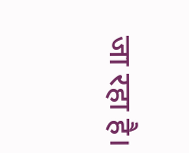जा रहा है।